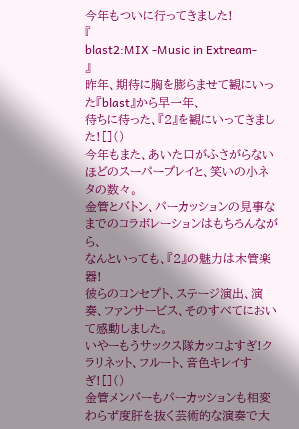今年もついに行ってきました!
『
blast2:MIX -Music in Extream-
』
昨年、期待に胸を膨らませて観にいった『blast』から早一年、
待ちに待った、『2』を観にいってきました![]()
今年もまた、あいた口がふさがらないほどのスーパープレイと、笑いの小ネタの数々。
金管とバトン、パーカッションの見事なまでのコラボレーションはもちろんながら、
なんといっても、『2』の魅力は木管楽器!
彼らのコンセプト、ステージ演出、演奏、ファンサービス、そのすべてにおいて感動しました。
いやーもうサックス隊カッコよすぎ!クラリネット、フルート、音色キレイすぎ![]()
金管メンバーもパーカッションも相変わらず度肝を抜く芸術的な演奏で大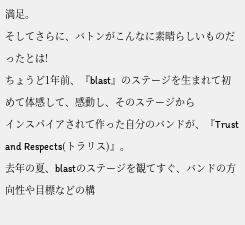満足。
そしてさらに、バトンがこんなに素晴らしいものだったとは!
ちょうど1年前、『blast』のステージを生まれて初めて体感して、感動し、そのステージから
インスパイアされて作った自分のバンドが、『Trust and Respects(トラリス)』。
去年の夏、blastのステージを観てすぐ、バンドの方向性や目標などの構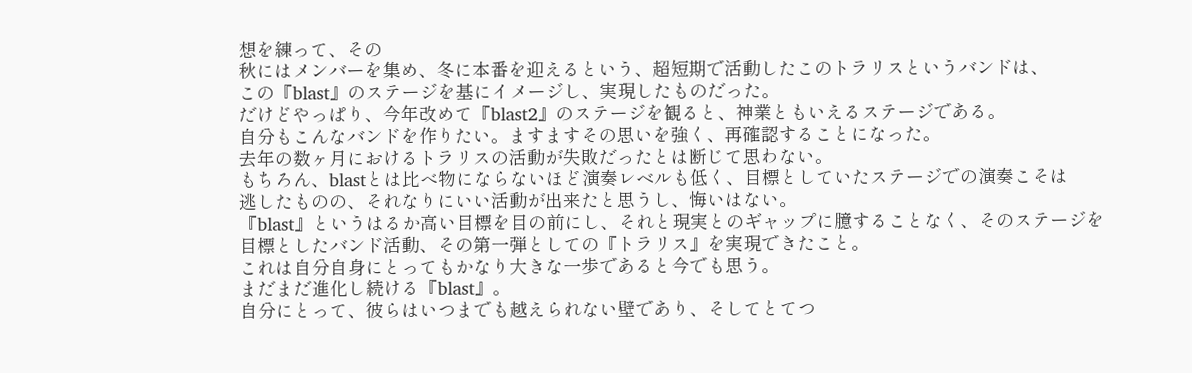想を練って、その
秋にはメンバーを集め、冬に本番を迎えるという、超短期で活動したこのトラリスというバンドは、
この『blast』のステージを基にイメージし、実現したものだった。
だけどやっぱり、今年改めて『blast2』のステージを観ると、神業ともいえるステージである。
自分もこんなバンドを作りたい。ますますその思いを強く、再確認することになった。
去年の数ヶ月におけるトラリスの活動が失敗だったとは断じて思わない。
もちろん、blastとは比べ物にならないほど演奏レベルも低く、目標としていたステージでの演奏こそは
逃したものの、それなりにいい活動が出来たと思うし、悔いはない。
『blast』というはるか高い目標を目の前にし、それと現実とのギャップに臆することなく、そのステージを
目標としたバンド活動、その第一弾としての『トラリス』を実現できたこと。
これは自分自身にとってもかなり大きな一歩であると今でも思う。
まだまだ進化し続ける『blast』。
自分にとって、彼らはいつまでも越えられない壁であり、そしてとてつ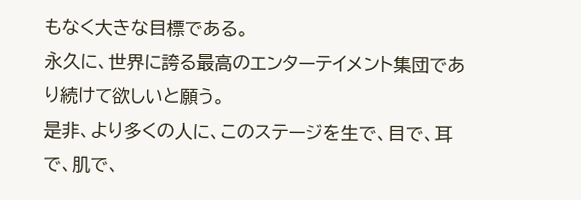もなく大きな目標である。
永久に、世界に誇る最高のエンターテイメント集団であり続けて欲しいと願う。
是非、より多くの人に、このステージを生で、目で、耳で、肌で、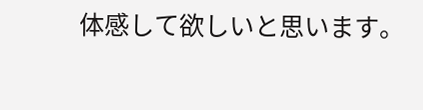体感して欲しいと思います。